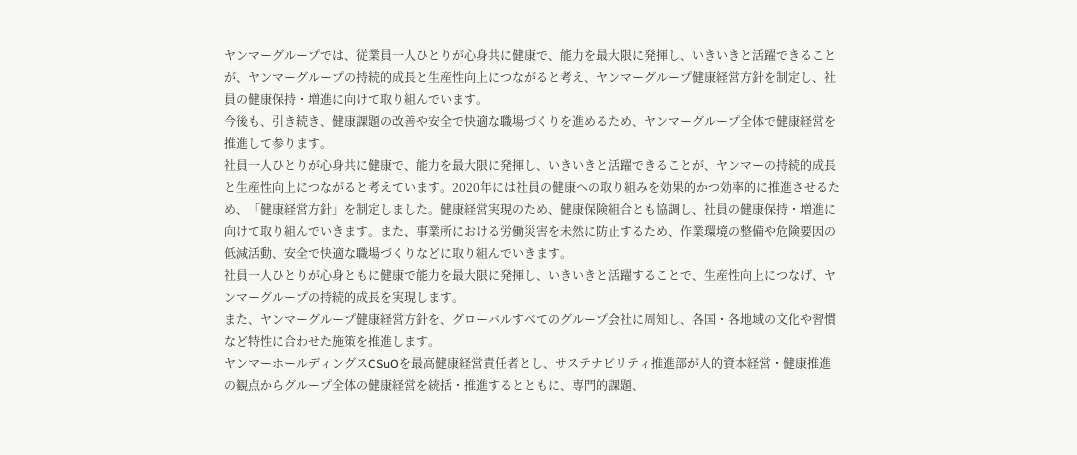ヤンマーグループでは、従業員一人ひとりが心身共に健康で、能力を最大限に発揮し、いきいきと活躍できることが、ヤンマーグループの持続的成長と生産性向上につながると考え、ヤンマーグループ健康経営方針を制定し、社員の健康保持・増進に向けて取り組んでいます。
今後も、引き続き、健康課題の改善や安全で快適な職場づくりを進めるため、ヤンマーグループ全体で健康経営を推進して参ります。
社員一人ひとりが心身共に健康で、能力を最大限に発揮し、いきいきと活躍できることが、ヤンマーの持続的成長と生産性向上につながると考えています。2020年には社員の健康への取り組みを効果的かつ効率的に推進させるため、「健康経営方針」を制定しました。健康経営実現のため、健康保険組合とも協調し、社員の健康保持・増進に向けて取り組んでいきます。また、事業所における労働災害を未然に防止するため、作業環境の整備や危険要因の低減活動、安全で快適な職場づくりなどに取り組んでいきます。
社員一人ひとりが心身ともに健康で能⼒を最⼤限に発揮し、いきいきと活躍することで、生産性向上につなげ、ヤンマーグループの持続的成⻑を実現します。
また、ヤンマーグループ健康経営方針を、グローバルすべてのグループ会社に周知し、各国・各地域の文化や習慣など特性に合わせた施策を推進します。
ヤンマーホールディングスCSuOを最高健康経営責任者とし、サステナビリティ推進部が人的資本経営・健康推進の観点からグループ全体の健康経営を統括・推進するとともに、専門的課題、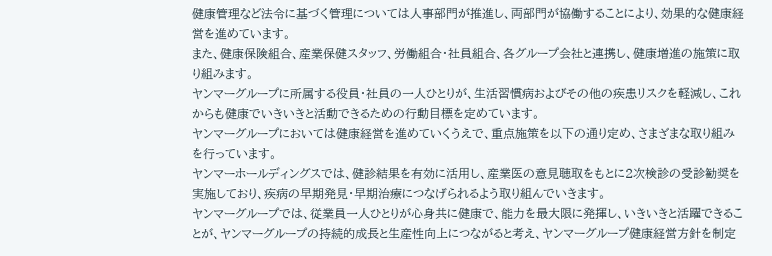健康管理など法令に基づく管理については人事部門が推進し、両部門が協働することにより、効果的な健康経営を進めています。
また、健康保険組合、産業保健スタッフ、労働組合・社員組合、各グループ会社と連携し、健康増進の施策に取り組みます。
ヤンマーグループに所属する役員・社員の一人ひとりが、生活習慣病およびその他の疾患リスクを軽減し、これからも健康でいきいきと活動できるための行動目標を定めています。
ヤンマーグループにおいては健康経営を進めていくうえで、重点施策を以下の通り定め、さまざまな取り組みを行っています。
ヤンマーホールディングスでは、健診結果を有効に活用し、産業医の意見聴取をもとに2次検診の受診勧奨を実施しており、疾病の早期発見・早期治療につなげられるよう取り組んでいきます。
ヤンマーグループでは、従業員一人ひとりが心身共に健康で、能力を最大限に発揮し、いきいきと活躍できることが、ヤンマーグループの持続的成長と生産性向上につながると考え、ヤンマーグループ健康経営方針を制定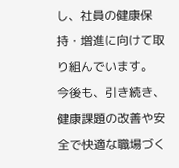し、社員の健康保持・増進に向けて取り組んでいます。
今後も、引き続き、健康課題の改善や安全で快適な職場づく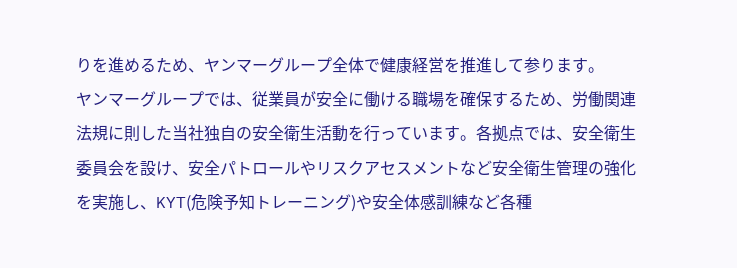りを進めるため、ヤンマーグループ全体で健康経営を推進して参ります。
ヤンマーグループでは、従業員が安全に働ける職場を確保するため、労働関連法規に則した当社独自の安全衛生活動を行っています。各拠点では、安全衛生委員会を設け、安全パトロールやリスクアセスメントなど安全衛生管理の強化を実施し、KYT(危険予知トレーニング)や安全体感訓練など各種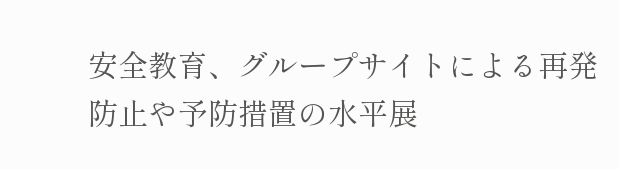安全教育、グループサイトによる再発防止や予防措置の水平展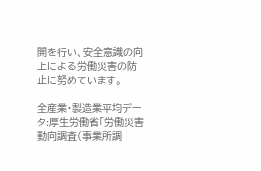開を行い、安全意識の向上による労働災害の防止に努めています。

全産業・製造業平均データ:厚生労働省「労働災害動向調査(事業所調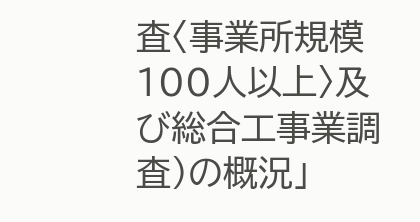査〈事業所規模100人以上〉及び総合工事業調査)の概況」